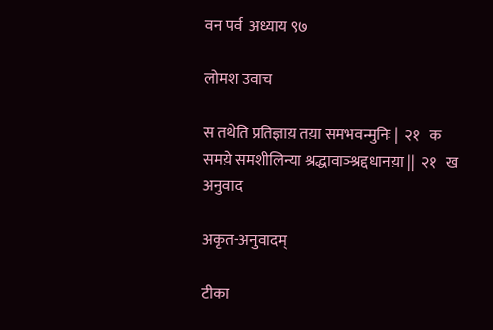वन पर्व  अध्याय ९७

लोमश उवाच

स तथेति प्रतिज्ञाय़ तय़ा समभवन्मुनिः |  २१   क
समय़े समशीलिन्या श्रद्धावाञ्श्रद्दधानय़ा ||  २१   ख
अनुवाद

अकृत-अनुवादम्

टीका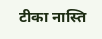टीका नास्ति